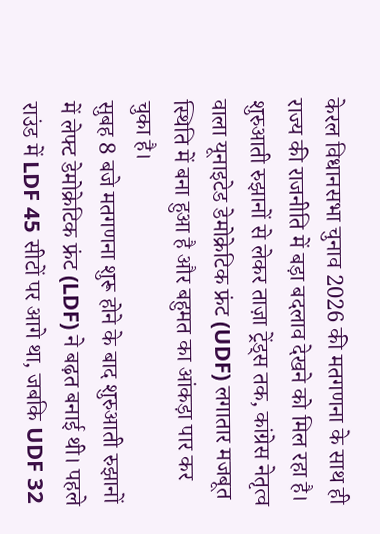केरल विधानसभा चुनाव 2026 की मतगणना के साथ ही राज्य की राजनीति में बड़ा बदलाव देखने को मिल रहा है। शुरुआती रुझानों से लेकर ताज़ा ट्रेंड्स तक, कांग्रेस नेतृत्व वाला यूनाइटेड डेमोक्रेटिक फ्रंट (UDF) लगातार मजबूत स्थिति में बना हुआ है और बहुमत का आंकड़ा पार कर चुका है।
सुबह 8 बजे मतगणना शुरू होने के बाद शुरुआती रुझानों में लेफ्ट डेमोक्रेटिक फ्रंट (LDF) ने बढ़त बनाई थी। पहले राउंड में LDF 45 सीटों पर आगे था, जबकि UDF 32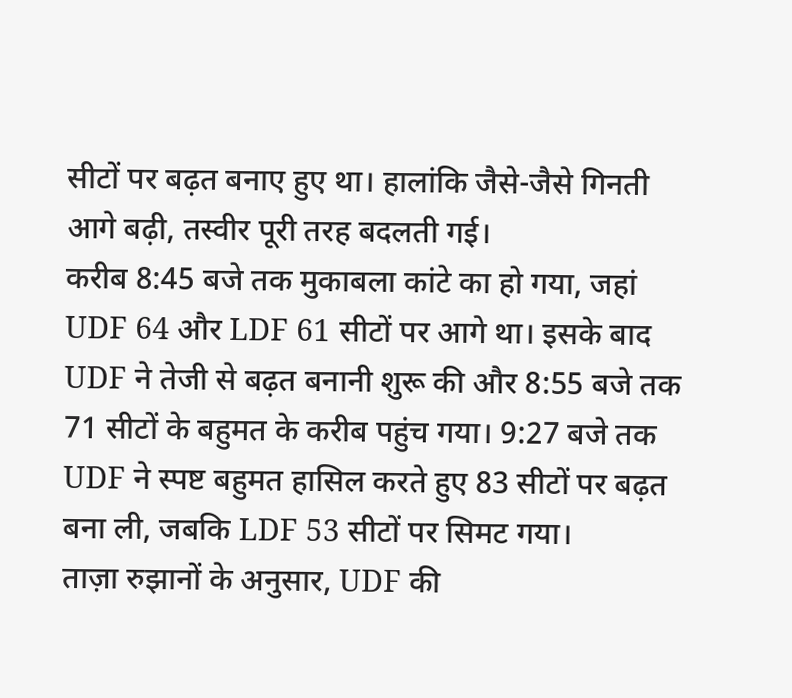सीटों पर बढ़त बनाए हुए था। हालांकि जैसे-जैसे गिनती आगे बढ़ी, तस्वीर पूरी तरह बदलती गई।
करीब 8:45 बजे तक मुकाबला कांटे का हो गया, जहां UDF 64 और LDF 61 सीटों पर आगे था। इसके बाद UDF ने तेजी से बढ़त बनानी शुरू की और 8:55 बजे तक 71 सीटों के बहुमत के करीब पहुंच गया। 9:27 बजे तक UDF ने स्पष्ट बहुमत हासिल करते हुए 83 सीटों पर बढ़त बना ली, जबकि LDF 53 सीटों पर सिमट गया।
ताज़ा रुझानों के अनुसार, UDF की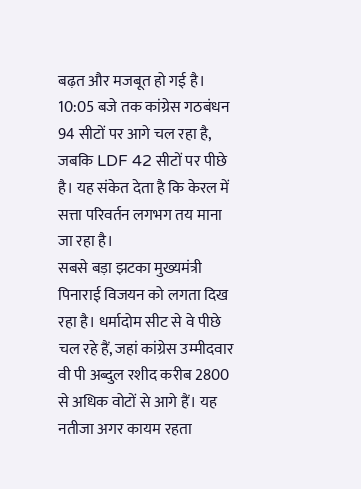बढ़त और मजबूत हो गई है। 10:05 बजे तक कांग्रेस गठबंधन 94 सीटों पर आगे चल रहा है, जबकि LDF 42 सीटों पर पीछे है। यह संकेत देता है कि केरल में सत्ता परिवर्तन लगभग तय माना जा रहा है।
सबसे बड़ा झटका मुख्यमंत्री पिनाराई विजयन को लगता दिख रहा है। धर्मादोम सीट से वे पीछे चल रहे हैं, जहां कांग्रेस उम्मीदवार वी पी अब्दुल रशीद करीब 2800 से अधिक वोटों से आगे हैं। यह नतीजा अगर कायम रहता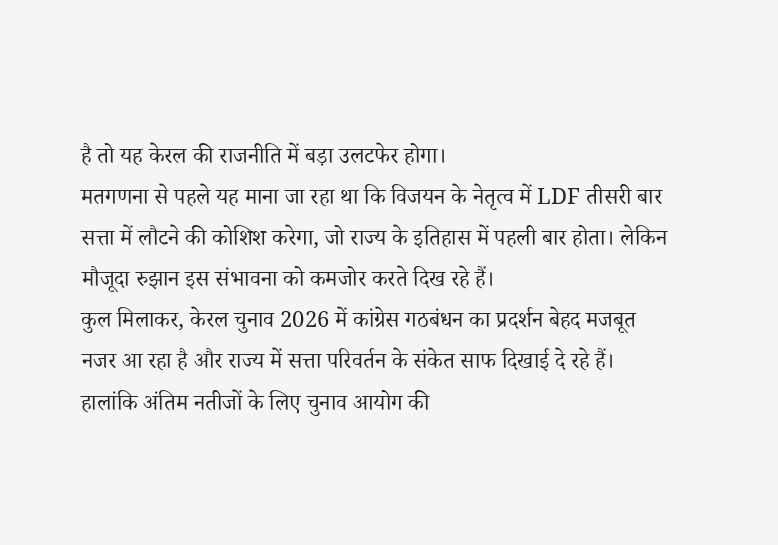है तो यह केरल की राजनीति में बड़ा उलटफेर होगा।
मतगणना से पहले यह माना जा रहा था कि विजयन के नेतृत्व में LDF तीसरी बार सत्ता में लौटने की कोशिश करेगा, जो राज्य के इतिहास में पहली बार होता। लेकिन मौजूदा रुझान इस संभावना को कमजोर करते दिख रहे हैं।
कुल मिलाकर, केरल चुनाव 2026 में कांग्रेस गठबंधन का प्रदर्शन बेहद मजबूत नजर आ रहा है और राज्य में सत्ता परिवर्तन के संकेत साफ दिखाई दे रहे हैं। हालांकि अंतिम नतीजों के लिए चुनाव आयोग की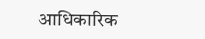आधिकारिक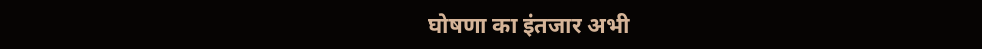घोषणा का इंतजार अभी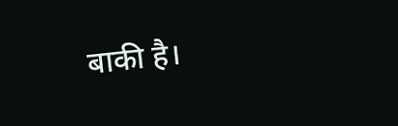बाकी है।